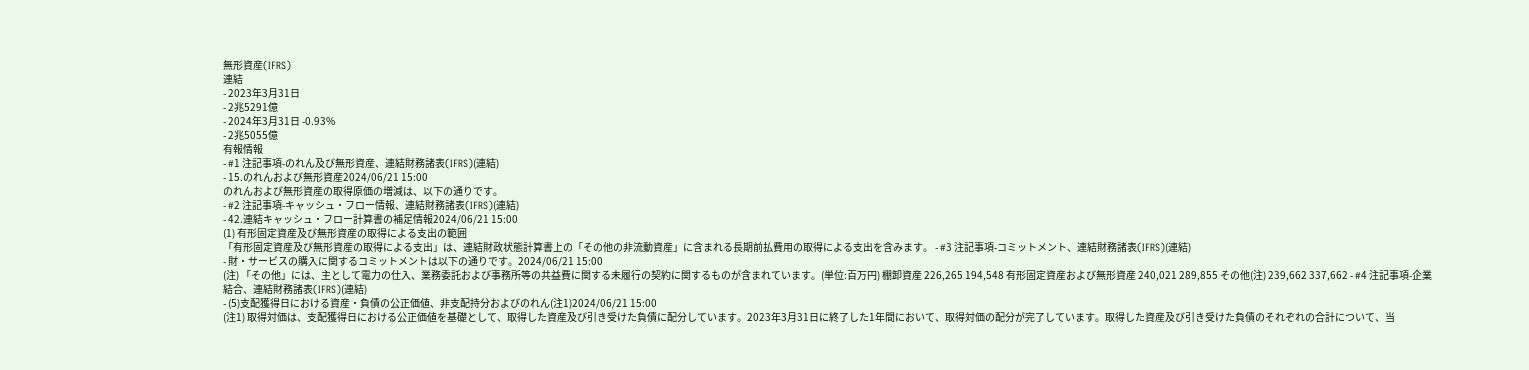無形資産(IFRS)
連結
- 2023年3月31日
- 2兆5291億
- 2024年3月31日 -0.93%
- 2兆5055億
有報情報
- #1 注記事項-のれん及び無形資産、連結財務諸表(IFRS)(連結)
- 15.のれんおよび無形資産2024/06/21 15:00
のれんおよび無形資産の取得原価の増減は、以下の通りです。
- #2 注記事項-キャッシュ・フロー情報、連結財務諸表(IFRS)(連結)
- 42.連結キャッシュ・フロー計算書の補足情報2024/06/21 15:00
(1) 有形固定資産及び無形資産の取得による支出の範囲
「有形固定資産及び無形資産の取得による支出」は、連結財政状態計算書上の「その他の非流動資産」に含まれる長期前払費用の取得による支出を含みます。 - #3 注記事項-コミットメント、連結財務諸表(IFRS)(連結)
- 財・サービスの購入に関するコミットメントは以下の通りです。2024/06/21 15:00
(注) 「その他」には、主として電力の仕入、業務委託および事務所等の共益費に関する未履行の契約に関するものが含まれています。(単位:百万円) 棚卸資産 226,265 194,548 有形固定資産および無形資産 240,021 289,855 その他(注) 239,662 337,662 - #4 注記事項-企業結合、連結財務諸表(IFRS)(連結)
- (5)支配獲得日における資産・負債の公正価値、非支配持分およびのれん(注1)2024/06/21 15:00
(注1) 取得対価は、支配獲得日における公正価値を基礎として、取得した資産及び引き受けた負債に配分しています。2023年3月31日に終了した1年間において、取得対価の配分が完了しています。取得した資産及び引き受けた負債のそれぞれの合計について、当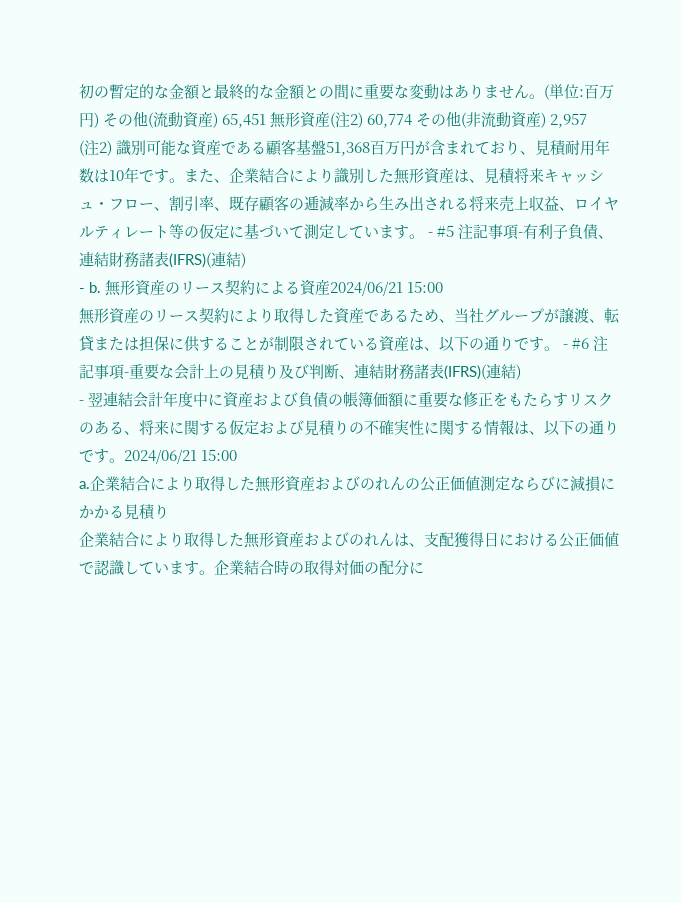初の暫定的な金額と最終的な金額との間に重要な変動はありません。(単位:百万円) その他(流動資産) 65,451 無形資産(注2) 60,774 その他(非流動資産) 2,957
(注2) 識別可能な資産である顧客基盤51,368百万円が含まれており、見積耐用年数は10年です。また、企業結合により識別した無形資産は、見積将来キャッシュ・フロー、割引率、既存顧客の逓減率から生み出される将来売上収益、ロイヤルティレート等の仮定に基づいて測定しています。 - #5 注記事項-有利子負債、連結財務諸表(IFRS)(連結)
- b. 無形資産のリース契約による資産2024/06/21 15:00
無形資産のリース契約により取得した資産であるため、当社グループが譲渡、転貸または担保に供することが制限されている資産は、以下の通りです。 - #6 注記事項-重要な会計上の見積り及び判断、連結財務諸表(IFRS)(連結)
- 翌連結会計年度中に資産および負債の帳簿価額に重要な修正をもたらすリスクのある、将来に関する仮定および見積りの不確実性に関する情報は、以下の通りです。2024/06/21 15:00
a.企業結合により取得した無形資産およびのれんの公正価値測定ならびに減損にかかる見積り
企業結合により取得した無形資産およびのれんは、支配獲得日における公正価値で認識しています。企業結合時の取得対価の配分に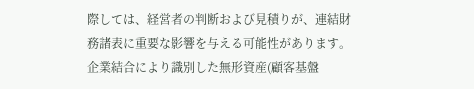際しては、経営者の判断および見積りが、連結財務諸表に重要な影響を与える可能性があります。企業結合により識別した無形資産(顧客基盤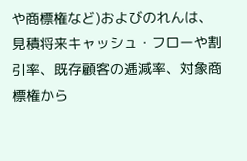や商標権など)およびのれんは、見積将来キャッシュ・フローや割引率、既存顧客の逓減率、対象商標権から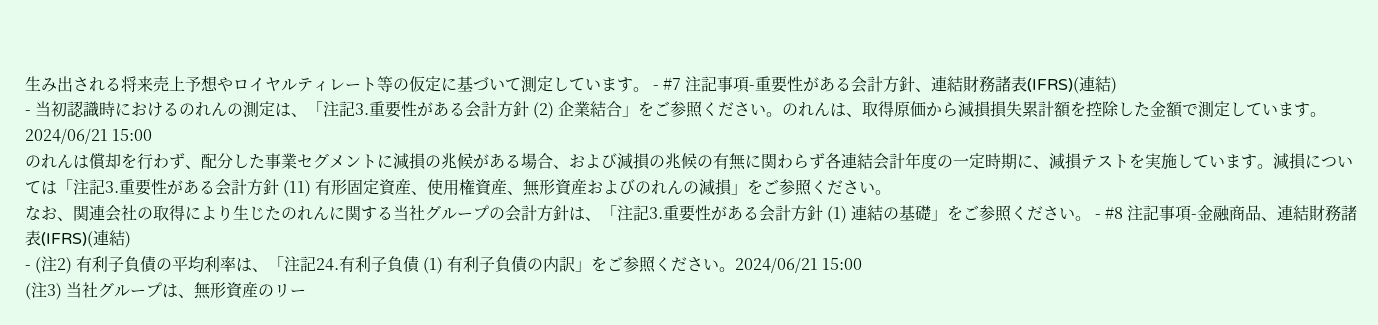生み出される将来売上予想やロイヤルティレート等の仮定に基づいて測定しています。 - #7 注記事項-重要性がある会計方針、連結財務諸表(IFRS)(連結)
- 当初認識時におけるのれんの測定は、「注記3.重要性がある会計方針 (2) 企業結合」をご参照ください。のれんは、取得原価から減損損失累計額を控除した金額で測定しています。2024/06/21 15:00
のれんは償却を行わず、配分した事業セグメントに減損の兆候がある場合、および減損の兆候の有無に関わらず各連結会計年度の一定時期に、減損テストを実施しています。減損については「注記3.重要性がある会計方針 (11) 有形固定資産、使用権資産、無形資産およびのれんの減損」をご参照ください。
なお、関連会社の取得により生じたのれんに関する当社グループの会計方針は、「注記3.重要性がある会計方針 (1) 連結の基礎」をご参照ください。 - #8 注記事項-金融商品、連結財務諸表(IFRS)(連結)
- (注2) 有利子負債の平均利率は、「注記24.有利子負債 (1) 有利子負債の内訳」をご参照ください。2024/06/21 15:00
(注3) 当社グループは、無形資産のリー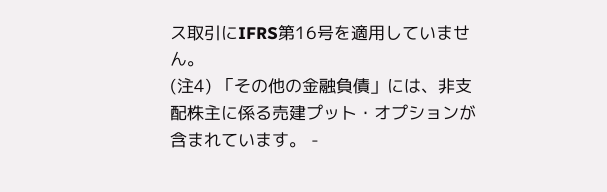ス取引にIFRS第16号を適用していません。
(注4) 「その他の金融負債」には、非支配株主に係る売建プット・オプションが含まれています。 -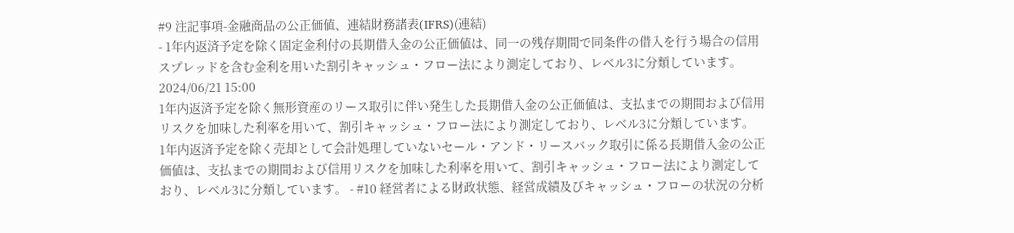#9 注記事項-金融商品の公正価値、連結財務諸表(IFRS)(連結)
- 1年内返済予定を除く固定金利付の長期借入金の公正価値は、同一の残存期間で同条件の借入を行う場合の信用スプレッドを含む金利を用いた割引キャッシュ・フロー法により測定しており、レベル3に分類しています。2024/06/21 15:00
1年内返済予定を除く無形資産のリース取引に伴い発生した長期借入金の公正価値は、支払までの期間および信用リスクを加味した利率を用いて、割引キャッシュ・フロー法により測定しており、レベル3に分類しています。
1年内返済予定を除く売却として会計処理していないセール・アンド・リースバック取引に係る長期借入金の公正価値は、支払までの期間および信用リスクを加味した利率を用いて、割引キャッシュ・フロー法により測定しており、レベル3に分類しています。 - #10 経営者による財政状態、経営成績及びキャッシュ・フローの状況の分析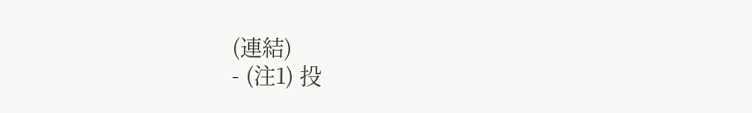(連結)
- (注1) 投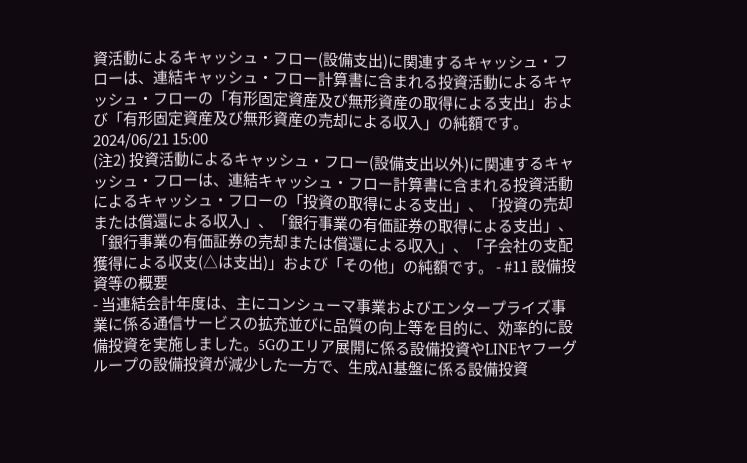資活動によるキャッシュ・フロー(設備支出)に関連するキャッシュ・フローは、連結キャッシュ・フロー計算書に含まれる投資活動によるキャッシュ・フローの「有形固定資産及び無形資産の取得による支出」および「有形固定資産及び無形資産の売却による収入」の純額です。2024/06/21 15:00
(注2) 投資活動によるキャッシュ・フロー(設備支出以外)に関連するキャッシュ・フローは、連結キャッシュ・フロー計算書に含まれる投資活動によるキャッシュ・フローの「投資の取得による支出」、「投資の売却または償還による収入」、「銀行事業の有価証券の取得による支出」、「銀行事業の有価証券の売却または償還による収入」、「子会社の支配獲得による収支(△は支出)」および「その他」の純額です。 - #11 設備投資等の概要
- 当連結会計年度は、主にコンシューマ事業およびエンタープライズ事業に係る通信サービスの拡充並びに品質の向上等を目的に、効率的に設備投資を実施しました。5Gのエリア展開に係る設備投資やLINEヤフーグループの設備投資が減少した一方で、生成AI基盤に係る設備投資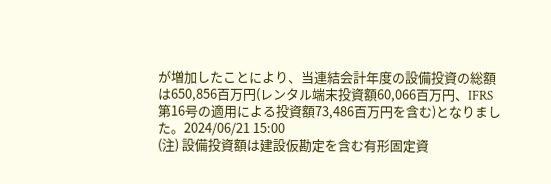が増加したことにより、当連結会計年度の設備投資の総額は650,856百万円(レンタル端末投資額60,066百万円、IFRS第16号の適用による投資額73,486百万円を含む)となりました。2024/06/21 15:00
(注) 設備投資額は建設仮勘定を含む有形固定資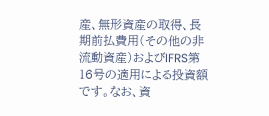産、無形資産の取得、長期前払費用(その他の非流動資産)およびIFRS第16号の適用による投資額です。なお、資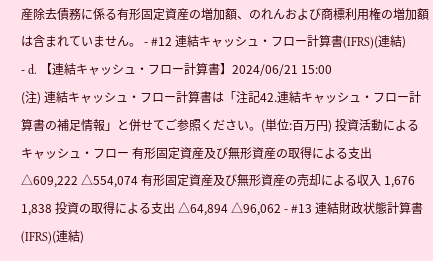産除去債務に係る有形固定資産の増加額、のれんおよび商標利用権の増加額は含まれていません。 - #12 連結キャッシュ・フロー計算書(IFRS)(連結)
- d. 【連結キャッシュ・フロー計算書】2024/06/21 15:00
(注) 連結キャッシュ・フロー計算書は「注記42.連結キャッシュ・フロー計算書の補足情報」と併せてご参照ください。(単位:百万円) 投資活動によるキャッシュ・フロー 有形固定資産及び無形資産の取得による支出 △609,222 △554,074 有形固定資産及び無形資産の売却による収入 1,676 1,838 投資の取得による支出 △64,894 △96,062 - #13 連結財政状態計算書(IFRS)(連結)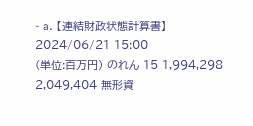- a. 【連結財政状態計算書】2024/06/21 15:00
(単位:百万円) のれん 15 1,994,298 2,049,404 無形資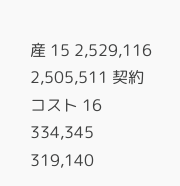産 15 2,529,116 2,505,511 契約コスト 16 334,345 319,140